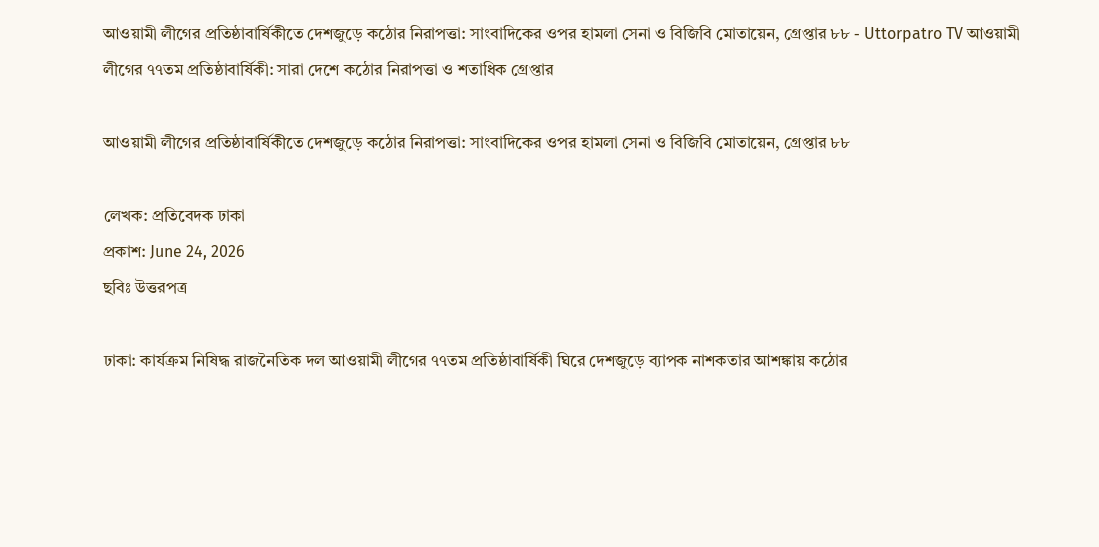আওয়ামী লীগের প্রতিষ্ঠাবার্ষিকীতে দেশজুড়ে কঠোর নিরাপত্তা: সাংবাদিকের ওপর হামলা সেনা ও বিজিবি মোতায়েন, গ্রেপ্তার ৮৮ - Uttorpatro TV আওয়ামী লীগের ৭৭তম প্রতিষ্ঠাবার্ষিকী: সারা দেশে কঠোর নিরাপত্তা ও শতাধিক গ্রেপ্তার

আওয়ামী লীগের প্রতিষ্ঠাবার্ষিকীতে দেশজুড়ে কঠোর নিরাপত্তা: সাংবাদিকের ওপর হামলা সেনা ও বিজিবি মোতায়েন, গ্রেপ্তার ৮৮

লেখক: প্রতিবেদক ঢাকা
প্রকাশ: June 24, 2026
ছবিঃ উত্তরপত্র

ঢাকা: কার্যক্রম নিষিদ্ধ রাজনৈতিক দল আওয়ামী লীগের ৭৭তম প্রতিষ্ঠাবার্ষিকী ঘিরে দেশজুড়ে ব্যাপক নাশকতার আশঙ্কায় কঠোর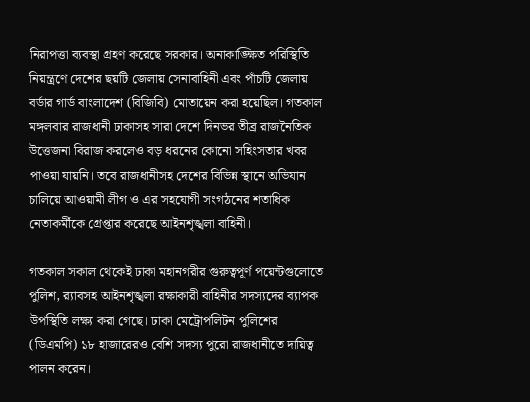নিরাপত্তা ব্যবস্থা গ্রহণ করেছে সরকার। অনাকাঙ্ক্ষিত পরিস্থিতি নিয়ন্ত্রণে দেশের ছয়টি জেলায় সেনাবাহিনী এবং পাঁচটি জেলায় বর্ডার গার্ড বাংলাদেশ (বিজিবি) মোতায়েন করা হয়েছিল। গতকাল মঙ্গলবার রাজধানী ঢাকাসহ সারা দেশে দিনভর তীব্র রাজনৈতিক উত্তেজনা বিরাজ করলেও বড় ধরনের কোনো সহিংসতার খবর পাওয়া যায়নি। তবে রাজধানীসহ দেশের বিভিন্ন স্থানে অভিযান চালিয়ে আওয়ামী লীগ ও এর সহযোগী সংগঠনের শতাধিক নেতাকর্মীকে গ্রেপ্তার করেছে আইনশৃঙ্খলা বাহিনী।

গতকাল সকাল থেকেই ঢাকা মহানগরীর গুরুত্বপূর্ণ পয়েন্টগুলোতে পুলিশ, র‍্যাবসহ আইনশৃঙ্খলা রক্ষাকারী বাহিনীর সদস্যদের ব্যাপক উপস্থিতি লক্ষ্য করা গেছে। ঢাকা মেট্রোপলিটন পুলিশের (ডিএমপি) ১৮ হাজারেরও বেশি সদস্য পুরো রাজধানীতে দায়িত্ব পালন করেন।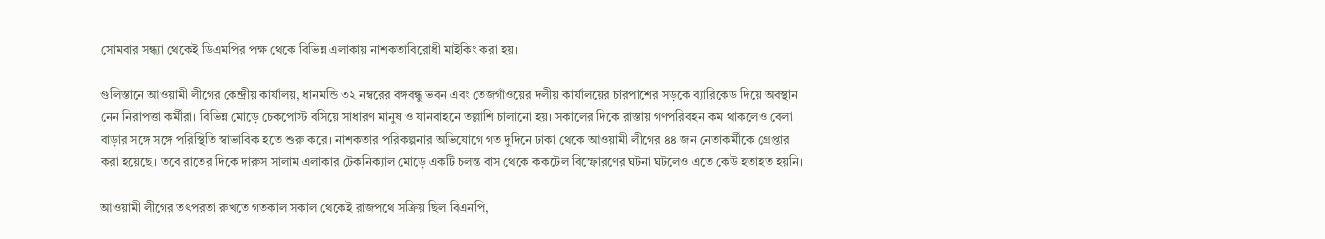সোমবার সন্ধ্যা থেকেই ডিএমপির পক্ষ থেকে বিভিন্ন এলাকায় নাশকতাবিরোধী মাইকিং করা হয়।

গুলিস্তানে আওয়ামী লীগের কেন্দ্রীয় কার্যালয়, ধানমন্ডি ৩২ নম্বরের বঙ্গবন্ধু ভবন এবং তেজগাঁওয়ের দলীয় কার্যালয়ের চারপাশের সড়কে ব্যারিকেড দিয়ে অবস্থান নেন নিরাপত্তা কর্মীরা। বিভিন্ন মোড়ে চেকপোস্ট বসিয়ে সাধারণ মানুষ ও যানবাহনে তল্লাশি চালানো হয়। সকালের দিকে রাস্তায় গণপরিবহন কম থাকলেও বেলা বাড়ার সঙ্গে সঙ্গে পরিস্থিতি স্বাভাবিক হতে শুরু করে। নাশকতার পরিকল্পনার অভিযোগে গত দুদিনে ঢাকা থেকে আওয়ামী লীগের ৪৪ জন নেতাকর্মীকে গ্রেপ্তার করা হয়েছে। তবে রাতের দিকে দারুস সালাম এলাকার টেকনিক্যাল মোড়ে একটি চলন্ত বাস থেকে ককটেল বিস্ফোরণের ঘটনা ঘটলেও এতে কেউ হতাহত হয়নি।

আওয়ামী লীগের তৎপরতা রুখতে গতকাল সকাল থেকেই রাজপথে সক্রিয় ছিল বিএনপি,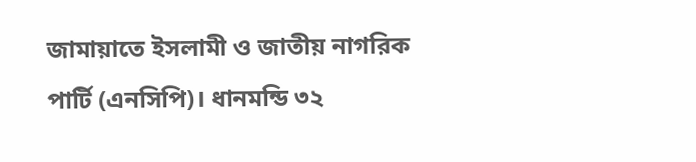জামায়াতে ইসলামী ও জাতীয় নাগরিক পার্টি (এনসিপি)। ধানমন্ডি ৩২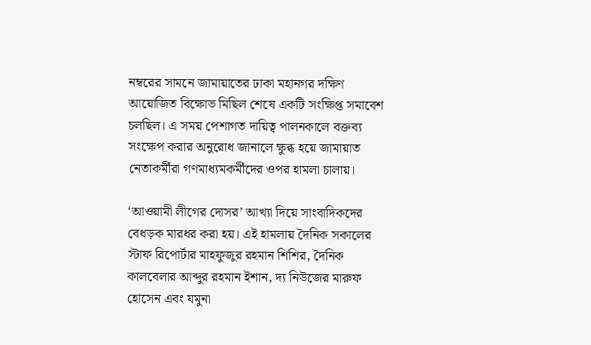নম্বরের সামনে জামায়াতের ঢাকা মহানগর দক্ষিণ আয়োজিত বিক্ষোভ মিছিল শেষে একটি সংক্ষিপ্ত সমাবেশ চলছিল। এ সময় পেশাগত দায়িত্ব পালনকালে বক্তব্য সংক্ষেপ করার অনুরোধ জানালে ক্ষুব্ধ হয়ে জামায়াত নেতাকর্মীরা গণমাধ্যমকর্মীদের ওপর হামলা চালায়।

‘আওয়ামী লীগের দোসর’ আখ্যা দিয়ে সাংবাদিকদের বেধড়ক মারধর করা হয়। এই হামলায় দৈনিক সকালের স্টাফ রিপোর্টার মাহফুজুর রহমান শিশির, দৈনিক কালবেলার আব্দুর রহমান ইশান, দ্য নিউজের মারুফ হোসেন এবং যমুনা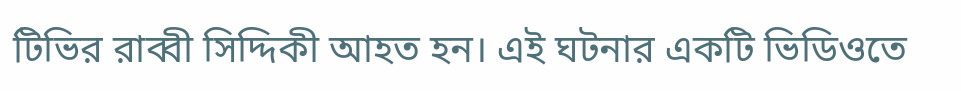টিভির রাব্বী সিদ্দিকী আহত হন। এই ঘটনার একটি ভিডিওতে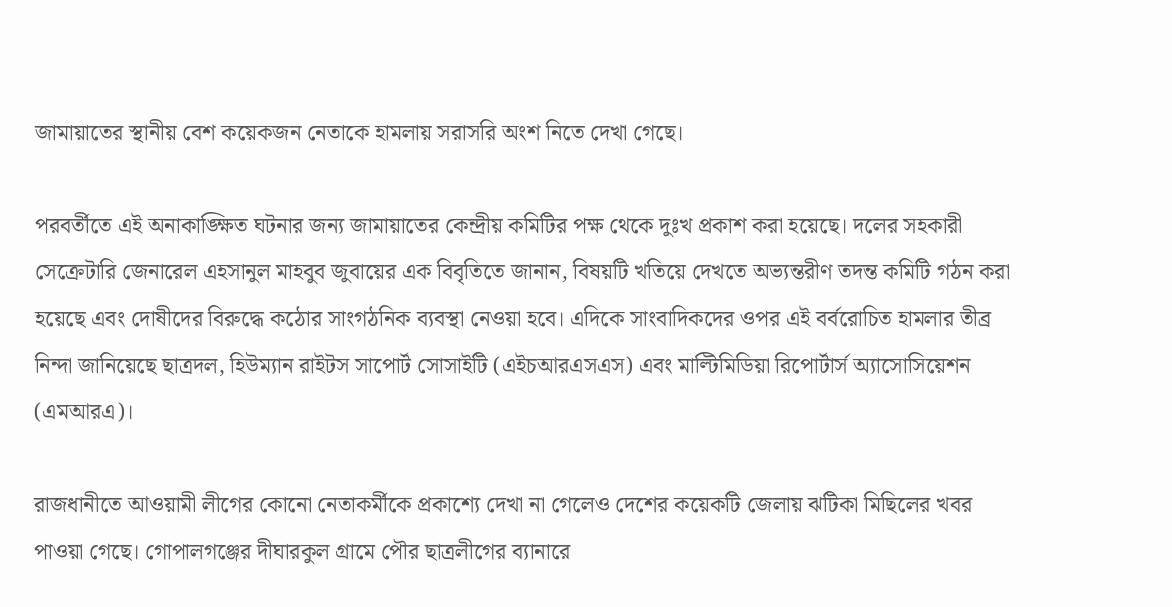জামায়াতের স্থানীয় বেশ কয়েকজন নেতাকে হামলায় সরাসরি অংশ নিতে দেখা গেছে।

পরবর্তীতে এই অনাকাঙ্ক্ষিত ঘটনার জন্য জামায়াতের কেন্দ্রীয় কমিটির পক্ষ থেকে দুঃখ প্রকাশ করা হয়েছে। দলের সহকারী সেক্রেটারি জেনারেল এহসানুল মাহবুব জুবায়ের এক বিবৃতিতে জানান, বিষয়টি খতিয়ে দেখতে অভ্যন্তরীণ তদন্ত কমিটি গঠন করা হয়েছে এবং দোষীদের বিরুদ্ধে কঠোর সাংগঠনিক ব্যবস্থা নেওয়া হবে। এদিকে সাংবাদিকদের ওপর এই বর্বরোচিত হামলার তীব্র নিন্দা জানিয়েছে ছাত্রদল, হিউম্যান রাইটস সাপোর্ট সোসাইটি (এইচআরএসএস) এবং মাল্টিমিডিয়া রিপোর্টার্স অ্যাসোসিয়েশন (এমআরএ)।

রাজধানীতে আওয়ামী লীগের কোনো নেতাকর্মীকে প্রকাশ্যে দেখা না গেলেও দেশের কয়েকটি জেলায় ঝটিকা মিছিলের খবর পাওয়া গেছে। গোপালগঞ্জের দীঘারকুল গ্রামে পৌর ছাত্রলীগের ব্যানারে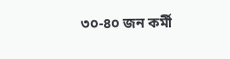৩০-৪০ জন কর্মী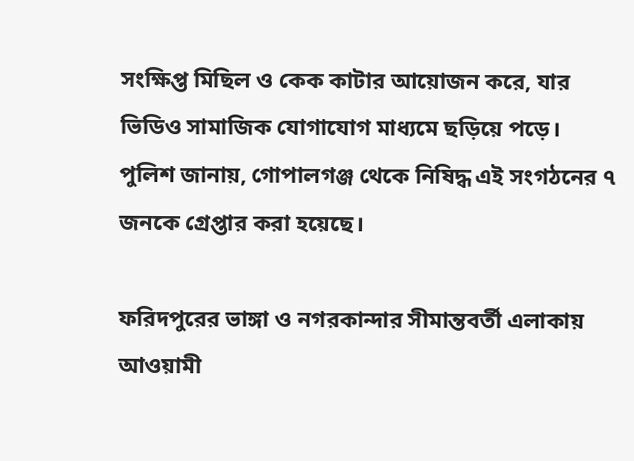সংক্ষিপ্ত মিছিল ও কেক কাটার আয়োজন করে, যার ভিডিও সামাজিক যোগাযোগ মাধ্যমে ছড়িয়ে পড়ে। পুলিশ জানায়, গোপালগঞ্জ থেকে নিষিদ্ধ এই সংগঠনের ৭ জনকে গ্রেপ্তার করা হয়েছে।

ফরিদপুরের ভাঙ্গা ও নগরকান্দার সীমান্তবর্তী এলাকায় আওয়ামী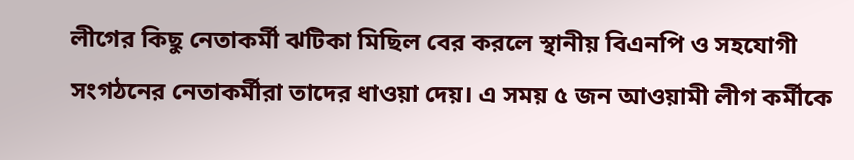লীগের কিছু নেতাকর্মী ঝটিকা মিছিল বের করলে স্থানীয় বিএনপি ও সহযোগী সংগঠনের নেতাকর্মীরা তাদের ধাওয়া দেয়। এ সময় ৫ জন আওয়ামী লীগ কর্মীকে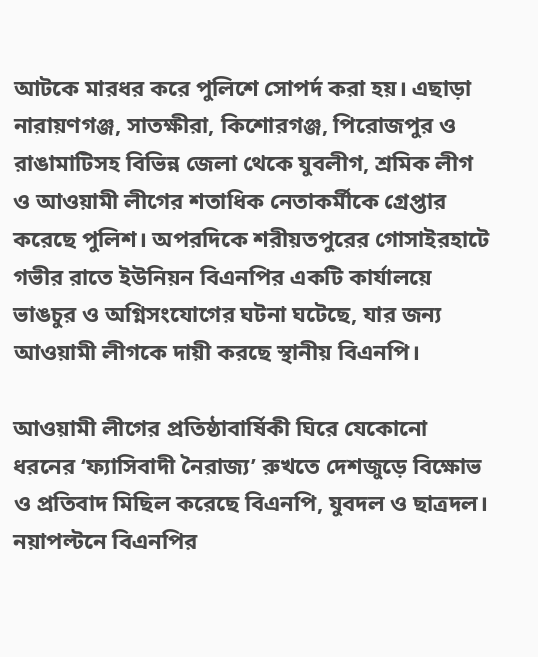আটকে মারধর করে পুলিশে সোপর্দ করা হয়। এছাড়া নারায়ণগঞ্জ, সাতক্ষীরা, কিশোরগঞ্জ, পিরোজপুর ও রাঙামাটিসহ বিভিন্ন জেলা থেকে যুবলীগ, শ্রমিক লীগ ও আওয়ামী লীগের শতাধিক নেতাকর্মীকে গ্রেপ্তার করেছে পুলিশ। অপরদিকে শরীয়তপুরের গোসাইরহাটে গভীর রাতে ইউনিয়ন বিএনপির একটি কার্যালয়ে ভাঙচুর ও অগ্নিসংযোগের ঘটনা ঘটেছে, যার জন্য আওয়ামী লীগকে দায়ী করছে স্থানীয় বিএনপি।

আওয়ামী লীগের প্রতিষ্ঠাবার্ষিকী ঘিরে যেকোনো ধরনের ‘ফ্যাসিবাদী নৈরাজ্য’ রুখতে দেশজুড়ে বিক্ষোভ ও প্রতিবাদ মিছিল করেছে বিএনপি, যুবদল ও ছাত্রদল। নয়াপল্টনে বিএনপির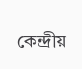কেন্দ্রীয়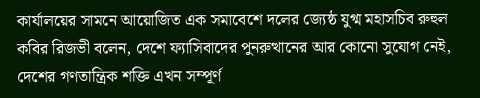কার্যালয়ের সামনে আয়োজিত এক সমাবেশে দলের জ্যেষ্ঠ যুগ্ম মহাসচিব রুহুল কবির রিজভী বলেন, দেশে ফ্যাসিবাদের পুনরুত্থানের আর কোনো সুযোগ নেই, দেশের গণতান্ত্রিক শক্তি এখন সম্পূর্ণ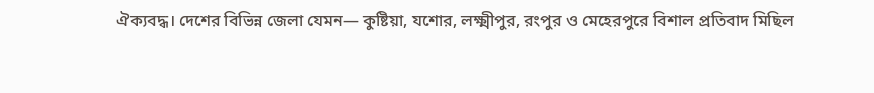ঐক্যবদ্ধ। দেশের বিভিন্ন জেলা যেমন— কুষ্টিয়া, যশোর, লক্ষ্মীপুর, রংপুর ও মেহেরপুরে বিশাল প্রতিবাদ মিছিল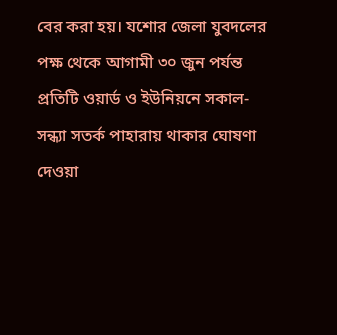বের করা হয়। যশোর জেলা যুবদলের পক্ষ থেকে আগামী ৩০ জুন পর্যন্ত প্রতিটি ওয়ার্ড ও ইউনিয়নে সকাল-সন্ধ্যা সতর্ক পাহারায় থাকার ঘোষণা দেওয়া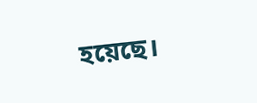হয়েছে।